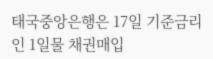태국중앙은행은 17일 기준금리인 1일물 채권매입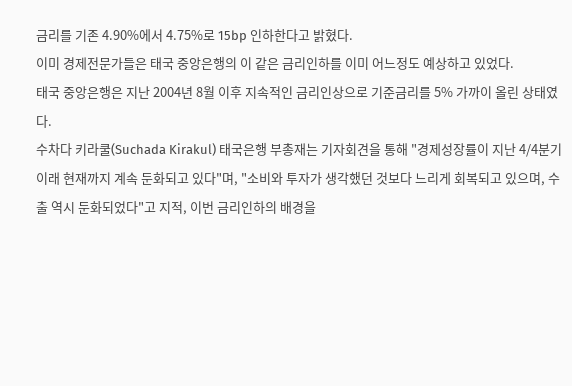금리를 기존 4.90%에서 4.75%로 15bp 인하한다고 밝혔다.
이미 경제전문가들은 태국 중앙은행의 이 같은 금리인하를 이미 어느정도 예상하고 있었다.
태국 중앙은행은 지난 2004년 8월 이후 지속적인 금리인상으로 기준금리를 5% 가까이 올린 상태였다.
수차다 키라쿨(Suchada Kirakul) 태국은행 부총재는 기자회견을 통해 "경제성장률이 지난 4/4분기 이래 현재까지 계속 둔화되고 있다"며, "소비와 투자가 생각했던 것보다 느리게 회복되고 있으며, 수출 역시 둔화되었다"고 지적, 이번 금리인하의 배경을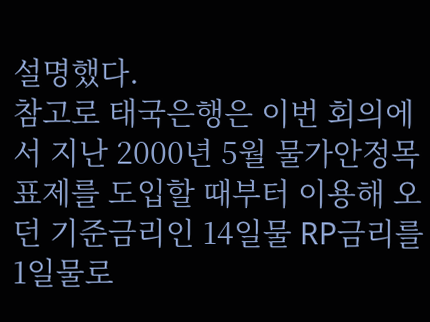설명했다.
참고로 태국은행은 이번 회의에서 지난 2000년 5월 물가안정목표제를 도입할 때부터 이용해 오던 기준금리인 14일물 RP금리를 1일물로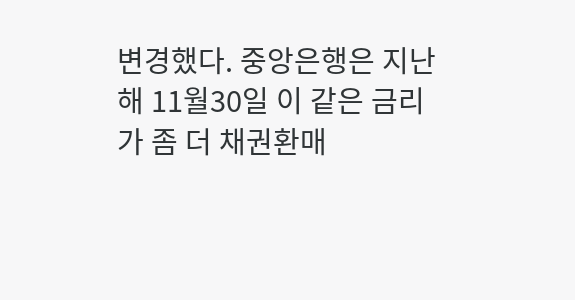변경했다. 중앙은행은 지난 해 11월30일 이 같은 금리가 좀 더 채권환매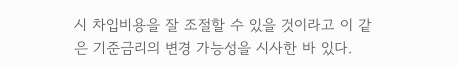시 차입비용을 잘 조절할 수 있을 것이라고 이 같은 기준금리의 변경 가능성을 시사한 바 있다.